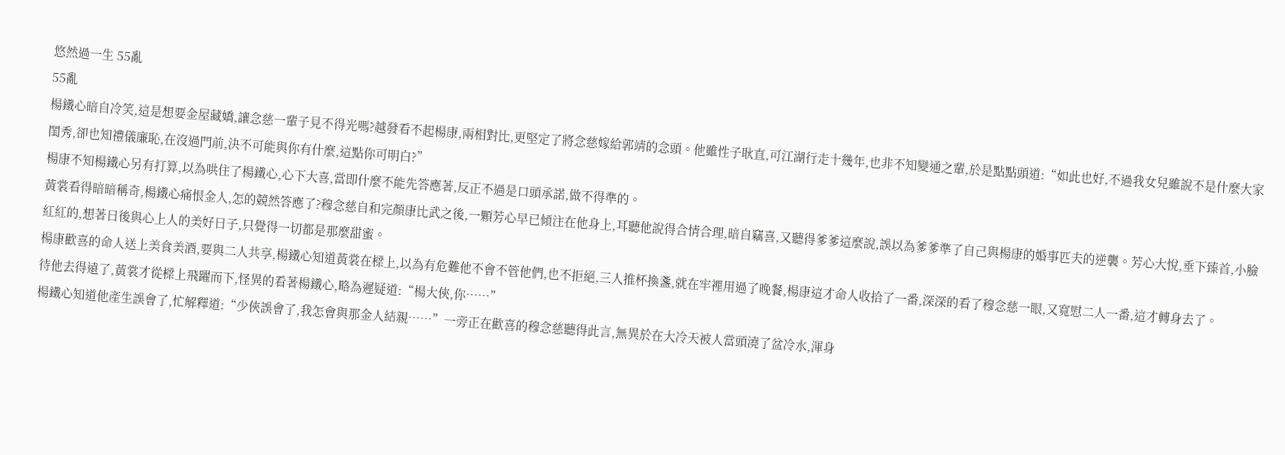悠然過一生 55亂
55亂
楊鐵心暗自冷笑,這是想要金屋藏嬌,讓念慈一輩子見不得光嗎?越發看不起楊康,兩相對比,更堅定了將念慈嫁給郭靖的念頭。他雖性子耿直,可江湖行走十幾年,也非不知變通之輩,於是點點頭道:“如此也好,不過我女兒雖說不是什麼大家閨秀,卻也知禮儀廉恥,在沒過門前,決不可能與你有什麼,這點你可明白?”
楊康不知楊鐵心另有打算,以為哄住了楊鐵心,心下大喜,當即什麼不能先答應著,反正不過是口頭承諾,做不得準的。
黃裳看得暗暗稱奇,楊鐵心痛恨金人,怎的競然答應了?穆念慈自和完顏康比武之後,一顆芳心早已傾注在他身上,耳聽他說得合情合理,暗自竊喜,又聽得爹爹這麼說,誤以為爹爹準了自己與楊康的婚事匹夫的逆襲。芳心大悅,垂下臻首,小臉紅紅的,想著日後與心上人的美好日子,只覺得一切都是那麼甜蜜。
楊康歡喜的命人送上美食美酒,要與二人共享,楊鐵心知道黃裳在樑上,以為有危難他不會不管他們,也不拒絕,三人推杯換盞,就在牢裡用過了晚餐,楊康這才命人收拾了一番,深深的看了穆念慈一眼,又寬慰二人一番,這才轉身去了。
待他去得遠了,黃裳才從樑上飛躍而下,怪異的看著楊鐵心,略為遲疑道:“楊大俠,你……”
楊鐵心知道他產生誤會了,忙解釋道:“少俠誤會了,我怎會與那金人結親……”一旁正在歡喜的穆念慈聽得此言,無異於在大冷天被人當頭澆了盆冷水,渾身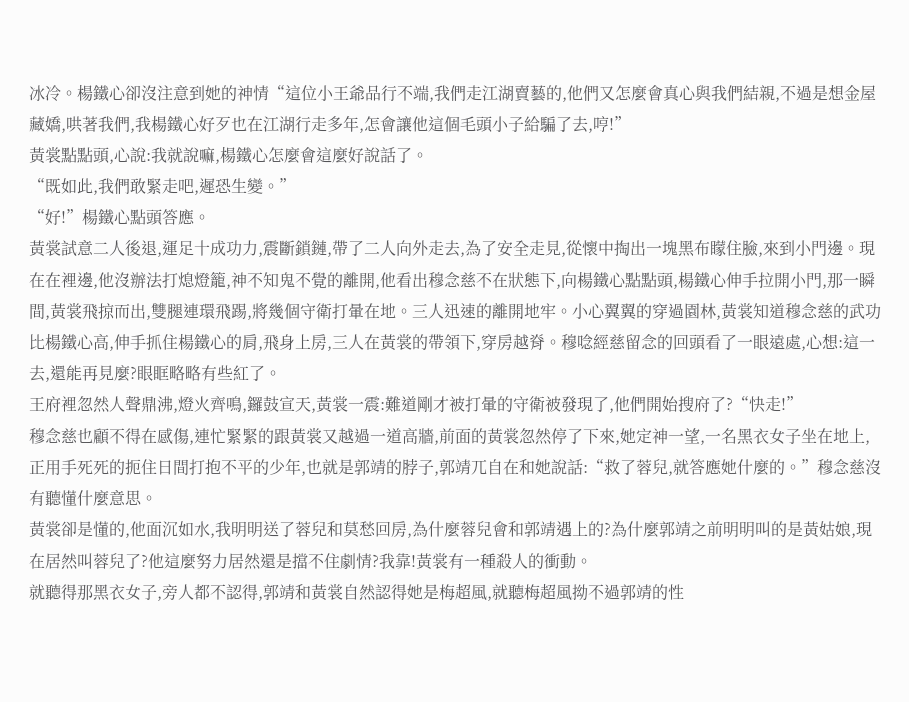冰冷。楊鐵心卻沒注意到她的神情“這位小王爺品行不端,我們走江湖賣藝的,他們又怎麼會真心與我們結親,不過是想金屋藏嬌,哄著我們,我楊鐵心好歹也在江湖行走多年,怎會讓他這個毛頭小子給騙了去,哼!”
黃裳點點頭,心說:我就說嘛,楊鐵心怎麼會這麼好說話了。
“既如此,我們敢緊走吧,遲恐生變。”
“好!”楊鐵心點頭答應。
黃裳試意二人後退,運足十成功力,震斷鎖鏈,帶了二人向外走去,為了安全走見,從懷中掏出一塊黑布矇住臉,來到小門邊。現在在裡邊,他沒辦法打熄燈籠,神不知鬼不覺的離開,他看出穆念慈不在狀態下,向楊鐵心點點頭,楊鐵心伸手拉開小門,那一瞬間,黃裳飛掠而出,雙腿連環飛踢,將幾個守衛打暈在地。三人迅速的離開地牢。小心翼翼的穿過園林,黃裳知道穆念慈的武功比楊鐵心高,伸手抓住楊鐵心的肩,飛身上房,三人在黃裳的帶領下,穿房越脊。穆唸經慈留念的回頭看了一眼遠處,心想:這一去,還能再見麼?眼眶略略有些紅了。
王府裡忽然人聲鼎沸,燈火齊鳴,鑼鼓宣天,黃裳一震:難道剛才被打暈的守衛被發現了,他們開始搜府了?“快走!”
穆念慈也顧不得在感傷,連忙緊緊的跟黃裳又越過一道高牆,前面的黃裳忽然停了下來,她定神一望,一名黑衣女子坐在地上,正用手死死的扼住日間打抱不平的少年,也就是郭靖的脖子,郭靖兀自在和她說話:“救了蓉兒,就答應她什麼的。”穆念慈沒有聽懂什麼意思。
黃裳卻是懂的,他面沉如水,我明明送了蓉兒和莫愁回房,為什麼蓉兒會和郭靖遇上的?為什麼郭靖之前明明叫的是黃姑娘,現在居然叫蓉兒了?他這麼努力居然還是擋不住劇情?我靠!黃裳有一種殺人的衝動。
就聽得那黑衣女子,旁人都不認得,郭靖和黃裳自然認得她是梅超風,就聽梅超風拗不過郭靖的性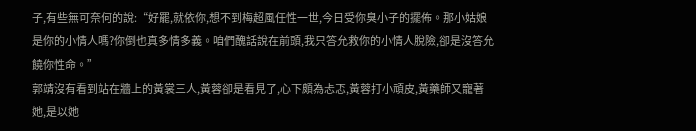子,有些無可奈何的說:“好罷,就依你,想不到梅超風任性一世,今日受你臭小子的擺佈。那小姑娘是你的小情人嗎?你倒也真多情多義。咱們醜話說在前頭,我只答允救你的小情人脫險,卻是沒答允饒你性命。”
郭靖沒有看到站在牆上的黃裳三人,黃蓉卻是看見了,心下頗為忐忑,黃蓉打小頑皮,黃藥師又寵著她,是以她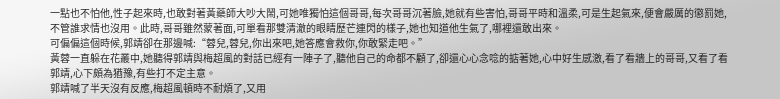一點也不怕他,性子起來時,也敢對著黃藥師大吵大鬧,可她唯獨怕這個哥哥,每次哥哥沉著臉,她就有些害怕,哥哥平時和溫柔,可是生起氣來,便會嚴厲的懲罰她,不管誰求情也沒用。此時,哥哥雖然蒙著面,可單看那雙清澈的眼睛歷芒連閃的樣子,她也知道他生氣了,哪裡還敢出來。
可偏偏這個時候,郭靖卻在那邊喊:“蓉兒,蓉兒,你出來吧,她答應會救你,你敢緊走吧。”
黃蓉一直躲在花叢中,她聽得郭靖與梅超風的對話已經有一陣子了,聽他自己的命都不顧了,卻還心心念唸的掂著她,心中好生感激,看了看牆上的哥哥,又看了看郭靖,心下頗為猶豫,有些打不定主意。
郭靖喊了半天沒有反應,梅超風頓時不耐煩了,又用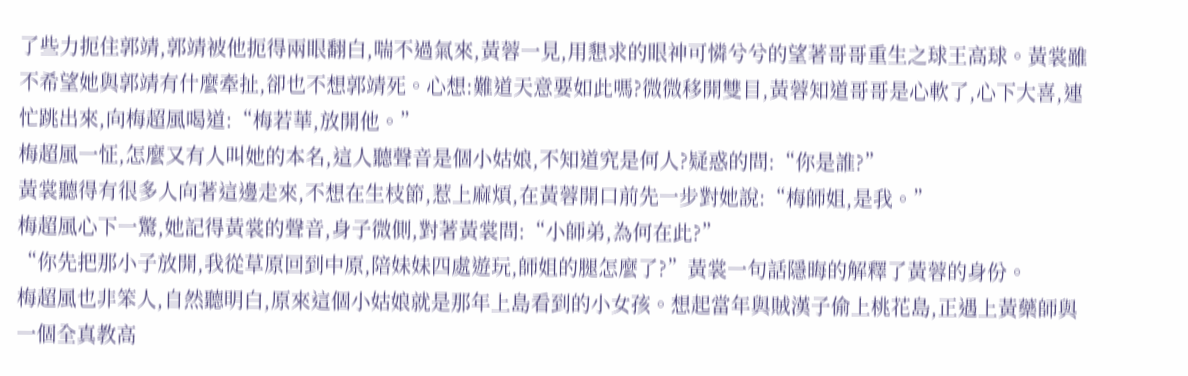了些力扼住郭靖,郭靖被他扼得兩眼翻白,喘不過氣來,黃蓉一見,用懇求的眼神可憐兮兮的望著哥哥重生之球王高球。黃裳雖不希望她與郭靖有什麼牽扯,卻也不想郭靖死。心想:難道天意要如此嗎?微微移開雙目,黃蓉知道哥哥是心軟了,心下大喜,連忙跳出來,向梅超風喝道:“梅若華,放開他。”
梅超風一怔,怎麼又有人叫她的本名,這人聽聲音是個小姑娘,不知道究是何人?疑惑的問:“你是誰?”
黃裳聽得有很多人向著這邊走來,不想在生枝節,惹上麻煩,在黃蓉開口前先一步對她說:“梅師姐,是我。”
梅超風心下一驚,她記得黃裳的聲音,身子微側,對著黃裳問:“小師弟,為何在此?”
“你先把那小子放開,我從草原回到中原,陪妹妹四處遊玩,師姐的腿怎麼了?”黃裳一句話隱晦的解釋了黃蓉的身份。
梅超風也非笨人,自然聽明白,原來這個小姑娘就是那年上島看到的小女孩。想起當年與賊漢子偷上桃花島,正遇上黃藥師與一個全真教高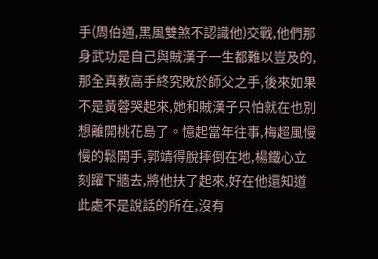手(周伯通,黑風雙煞不認識他)交戰,他們那身武功是自己與賊漢子一生都難以豈及的,那全真教高手終究敗於師父之手,後來如果不是黃蓉哭起來,她和賊漢子只怕就在也別想離開桃花島了。憶起當年往事,梅超風慢慢的鬆開手,郭靖得脫摔倒在地,楊鐵心立刻躍下牆去,將他扶了起來,好在他還知道此處不是說話的所在,沒有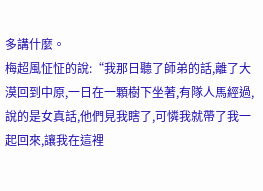多講什麼。
梅超風怔怔的說:“我那日聽了師弟的話,離了大漠回到中原,一日在一顆樹下坐著,有隊人馬經過,說的是女真話,他們見我瞎了,可憐我就帶了我一起回來,讓我在這裡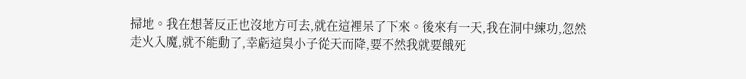掃地。我在想著反正也沒地方可去,就在這裡呆了下來。後來有一天,我在洞中練功,忽然走火入魔,就不能動了,幸虧這臭小子從天而降,要不然我就要餓死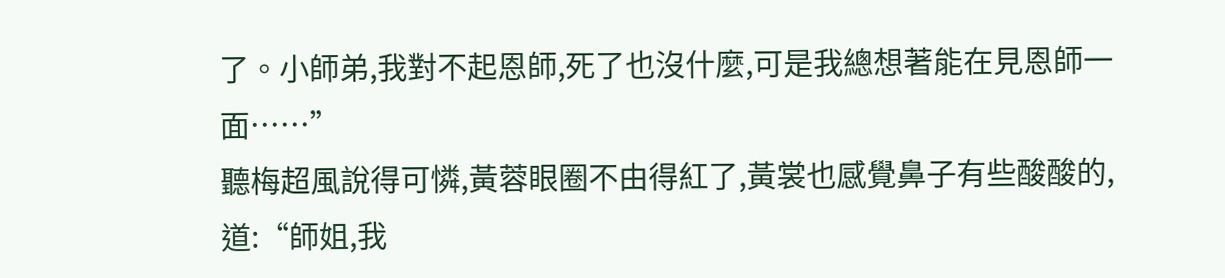了。小師弟,我對不起恩師,死了也沒什麼,可是我總想著能在見恩師一面……”
聽梅超風說得可憐,黃蓉眼圈不由得紅了,黃裳也感覺鼻子有些酸酸的,道:“師姐,我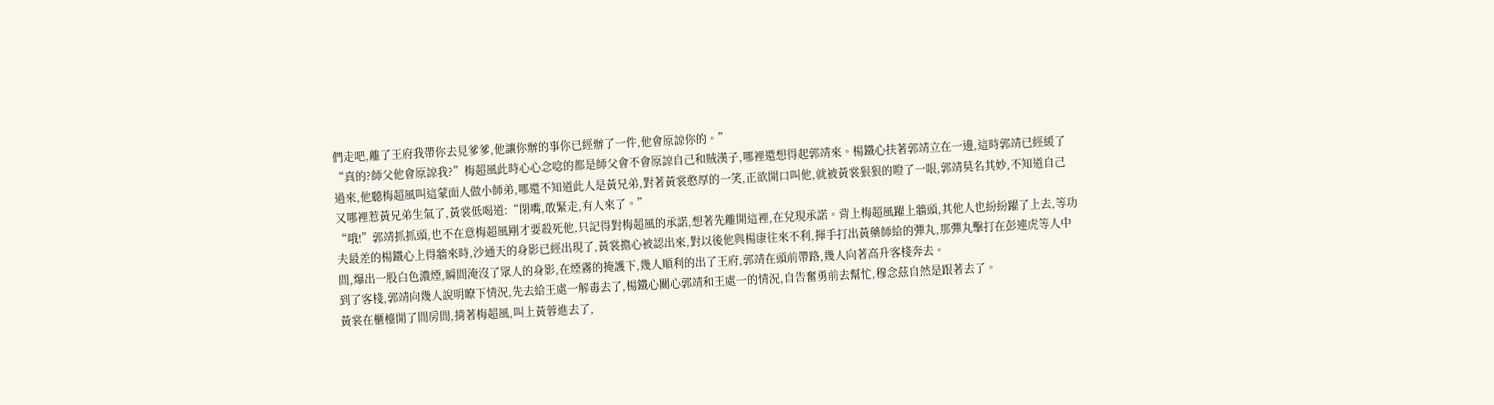們走吧,離了王府我帶你去見爹爹,他讓你辦的事你已經辦了一件,他會原諒你的。”
“真的?師父他會原諒我?”梅超風此時心心念唸的都是師父會不會原諒自己和賊漢子,哪裡還想得起郭靖來。楊鐵心扶著郭靖立在一邊,這時郭靖已經緩了過來,他聽梅超風叫這蒙面人做小師弟,哪還不知道此人是黃兄弟,對著黃裳憨厚的一笑,正欲開口叫他,就被黃裳狠狠的瞪了一眼,郭靖莫名其妙,不知道自己又哪裡惹黃兄弟生氣了,黃裳低喝道:“閉嘴,敢緊走,有人來了。”
“哦!”郭靖抓抓頭,也不在意梅超風剛才要殺死他,只記得對梅超風的承諾,想著先離開這裡,在兌現承諾。背上梅超風躍上牆頭,其他人也紛紛躍了上去,等功夫最差的楊鐵心上得牆來時,沙通天的身影已經出現了,黃裳擔心被認出來,對以後他與楊康往來不利,揮手打出黃藥師給的彈丸,那彈丸擊打在彭連虎等人中間,爆出一股白色濃煙,瞬間淹沒了眾人的身影,在煙霧的掩護下,幾人順利的出了王府,郭靖在頭前帶路,幾人向著高升客棧奔去。
到了客棧,郭靖向幾人說明瞭下情況,先去給王處一解毒去了,楊鐵心關心郭靖和王處一的情況,自告奮勇前去幫忙,穆念茲自然是跟著去了。
黃裳在櫃檯開了間房間,揹著梅超風,叫上黃蓉進去了,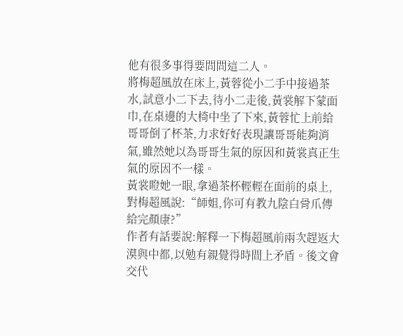他有很多事得要問問這二人。
將梅超風放在床上,黃蓉從小二手中接過茶水,試意小二下去,待小二走後,黃裳解下蒙面巾,在桌邊的大椅中坐了下來,黃蓉忙上前給哥哥倒了杯茶,力求好好表現讓哥哥能夠消氣,雖然她以為哥哥生氣的原因和黃裳真正生氣的原因不一樣。
黃裳瞪她一眼,拿過茶杯輕輕在面前的桌上,對梅超風說:“師姐,你可有教九陰白骨爪傳給完顏康?”
作者有話要說:解釋一下梅超風前兩次趕返大漠與中都,以勉有親覺得時間上矛盾。後文會交代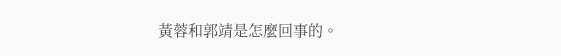黃蓉和郭靖是怎麼回事的。